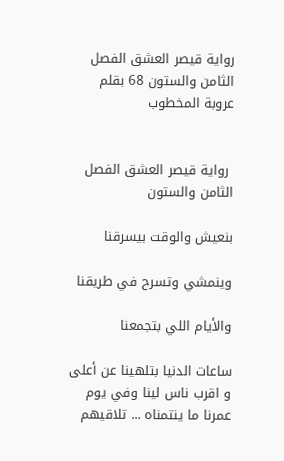رواية قيصر العشق الفصل الثامن والستون 68 بقلم عروبة المخطوب


 رواية قيصر العشق الفصل الثامن والستون

بنعيش والوقت بيسرقنا

وينمشي وتسرح في طريقنا

والأيام اللي بتجمعنا

ساعات الدنيا بتلهينا عن أعلى و اقرب ناس لينا وفي يوم عمرنا ما ينتمناه ... تلاقيهم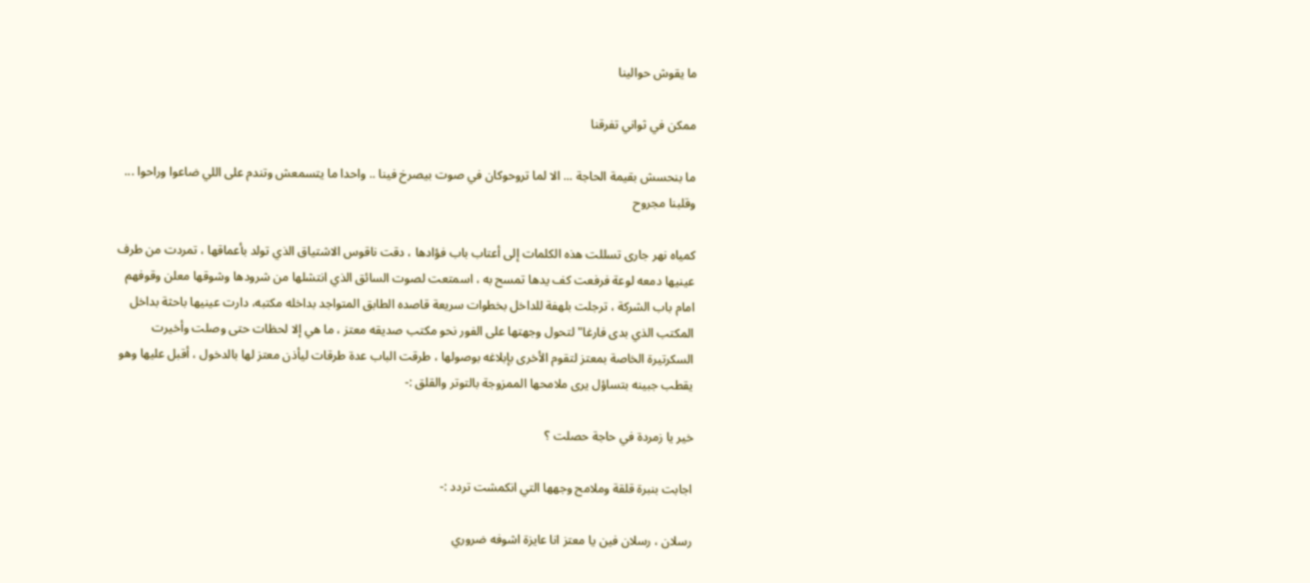ما يقوش حوالينا

ممكن في ثواني تفرقنا

ما بنحسش بقيمة الحاجة ... الا لما تروحوكان في صوت بيصرخ فينا .. واحدا ما يتسمعش وتندم على اللي ضاعوا وراحوا ... وقلبنا مجروح

کمیاه نهر جاری تسللت هذه الكلمات إلى أعتاب باب فؤادها ، دقت ناقوس الاشتياق الذي تولد بأعماقها ، تمردت من طرف عينيها دمعه لوعة فرفعت كف يدها تمسح به ، اسمتعت لصوت السائق الذي انتشلها من شرودها وشوقها معلن وقوفهم امام باب الشركة ، ترجلت بلهفة للداخل بخطوات سريعة قاصده الطابق المتواجد بداخله مكتبه، دارت عينيها باحثة بداخل المكتب الذي بدى فارغا" لتحول وجهتها على الفور نحو مكتب صديقه معتز ، ما هي إلا لحظات حتى وصلت وأخيرت السكرتيرة الخاصة بمعتز لتقوم الأخرى بإبلاغه بوصولها ، طرقت الباب عدة طرقات ليأذن معتز لها بالدخول ، أقبل عليها وهو يقطب جبينه بتساؤل يرى ملامحها الممزوجة بالتوتر والقلق :-

خير يا زمردة في حاجة حصلت ؟

اجابت بنبرة قلقة وملامح وجهها التي انكمشت تردد :-

رسلان ، رسلان فين يا معتز انا عايزة اشوفه ضروري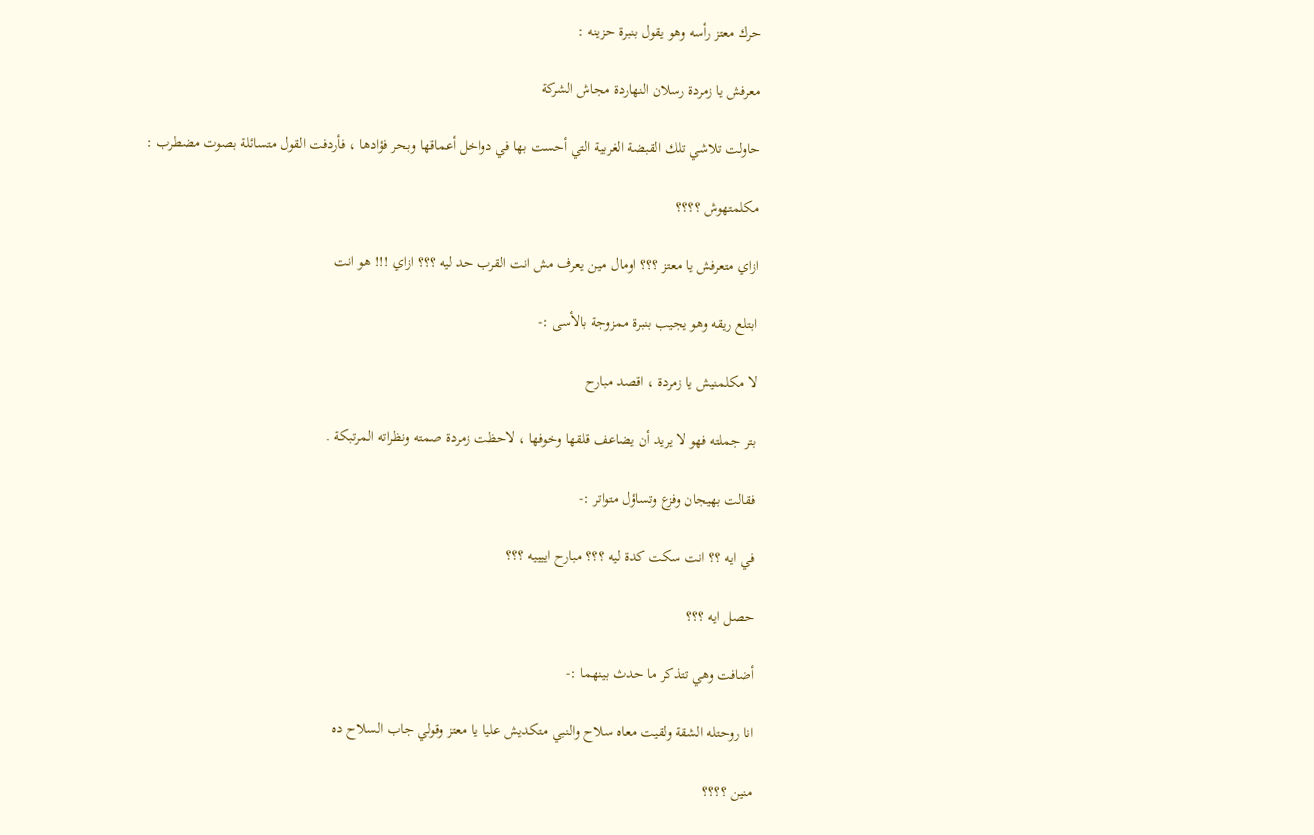حرك معتز رأسه وهو يقول بنبرة حزينه :

معرفش يا زمردة رسلان النهاردة مجاش الشركة

حاولت تلاشي تلك القبضة الغربية التي أحست بها في دواخل أعماقها وبحر فؤادها ، فأردفت القول متسائلة بصوت مضطرب :

مكلمتهوش ؟؟؟؟

ازاي متعرفش يا معتز ؟؟؟ اومال مين يعرف مش انت القرب حد ليه ؟؟؟ ازاي !!! هو انت

ابتلع ريقه وهو يجيب بنبرة ممزوجة بالأسى :-

لا مكلمنيش يا زمردة ، اقصد مبارح

بتر جملته فهو لا يريد أن يضاعف قلقها وخوفها ، لاحظت زمردة صمته ونظراته المرتبكة .

فقالت بهيجان وفزع وتساؤل متواتر :-

في ايه ؟؟ انت سكت كدة ليه ؟؟؟ مبارح اييييه ؟؟؟

حصل ايه ؟؟؟

أضافت وهي تتذكر ما حدث بينهما :-

انا روحتله الشقة ولقيت معاه سلاح والنبي متكديش عليا يا معتز وقولي جاب السلاح ده

منین ؟؟؟؟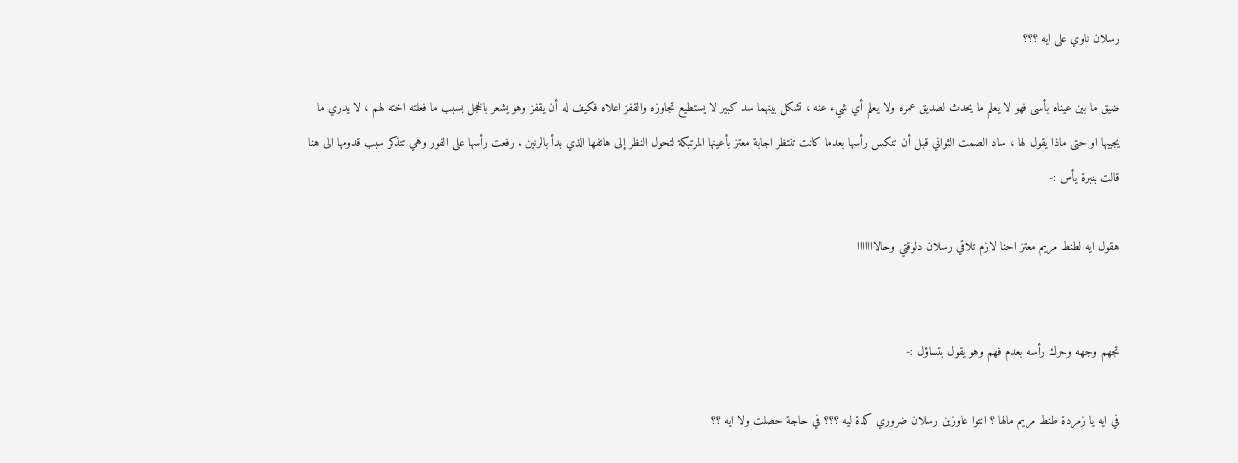رسلان ناوي على ايه ؟؟؟

ضيق ما بين عيناه بأسى فهو لا يعلم ما يحدث لصديق عمره ولا يعلم أي شيء عنه ، تشكل بينهما سد كبير لا يستطيع تجاوزه والقفز اعلاه فكيف له أن يقفز وهو يشعر بالخجل بسبب ما فعلته اخته لهم ، لا يدري ما يجيبها او حتى ماذا يقول لها ، ساد الصمت الثواني قبل أن تنكس رأسها بعدما كانت تنتظر اجابة معتز بأعينها المرتبكة لتحول النظر إلى هاتفها الذي بدأ بالرنين . رفعت رأسها على الفور وهي تتذكر سبب قدومها الى هنا قالت بنبرة يأس :-

هقول ايه لطنط مريم معتز احنا لازم تلاقي رسلان دلوقتي وحالااااااا


تجهم وجهه وحرك رأسه بعدم فهم وهو يقول بتساؤل :-

في ايه يا زمردة طنط مريم مالها ؟ انتوا عاوزين رسلان ضروري كدة ليه ؟؟؟ في حاجة حصلت ولا ايه ؟؟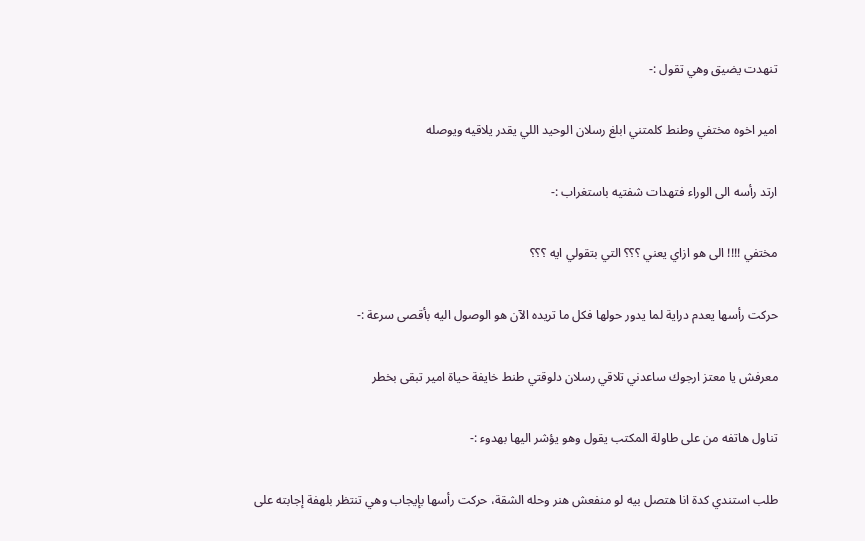تنهدت يضيق وهي تقول :-

امیر اخوه مختفي وطنط كلمتني ابلغ رسلان الوحيد اللي يقدر يلاقيه ويوصله

ارتد رأسه الى الوراء فتهدات شفتيه باستغراب :-

مختفي !!!! الى هو ازاي يعني ؟؟؟ التي بتقولي ايه ؟؟؟

حركت رأسها يعدم دراية لما يدور حولها فكل ما تريده الآن هو الوصول اليه بأقصى سرعة :-

معرفش يا معتز ارجوك ساعدني تلاقي رسلان دلوقتي طنط خايفة حياة امير تبقى بخطر

تناول هاتفه من على طاولة المكتب يقول وهو يؤشر اليها بهدوء :-

طلب استندي كدة انا هتصل بيه لو منفعش هنر وحله الشقة، حركت رأسها بإيجاب وهي تنتظر بلهفة إجابته على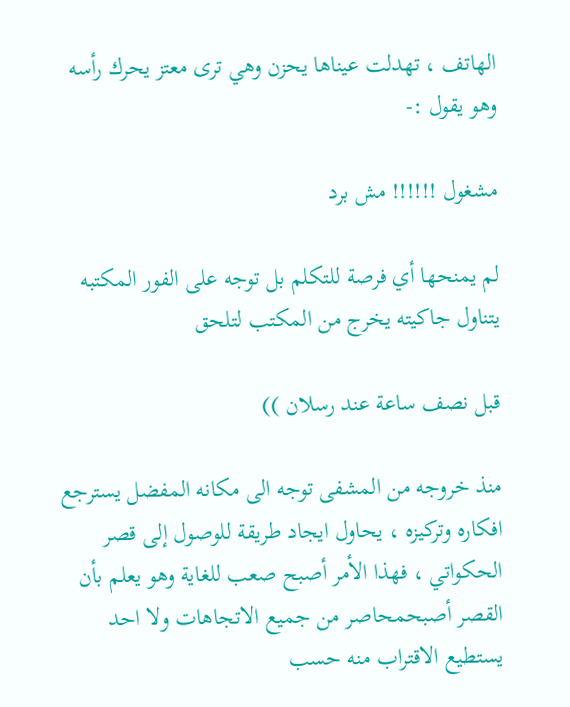الهاتف ، تهدلت عيناها يحزن وهي ترى معتز يحرك رأسه وهو يقول :-

مشغول !!!!!! مش برد

لم يمنحها أي فرصة للتكلم بل توجه على الفور المكتبه يتناول جاكيته يخرج من المكتب لتلحق

قبل نصف ساعة عند رسلان ))

منذ خروجه من المشفى توجه الى مكانه المفضل يسترجع افكاره وتركيزه ، يحاول ايجاد طريقة للوصول إلى قصر الحكواتي ، فهذا الأمر أصبح صعب للغاية وهو يعلم بأن القصر أصبحمحاصر من جميع الاتجاهات ولا احد يستطيع الاقتراب منه حسب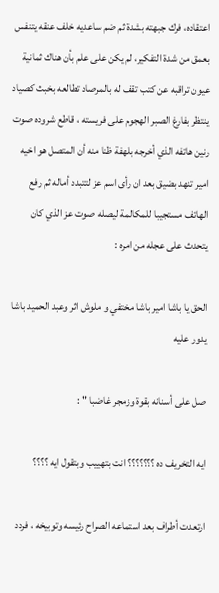اعتقاده، فرك جبهته بشدة ثم ضم ساعديه خلف عنقه يتنفس بعمق من شدة التفكير، لم يكن على علم بأن هناك ثمانية عيون تراقبه عن كتب تقف له بالمرصاد تطالعه بخبث كصياد ينتظر بفارغ الصبر الهجوم على فریسته ، قاطع شروده صوت رنين هاتفه الذي أخرجه بلهفة ظنا منه أن المتصل هو اخيه امير تنهد بضيق بعد ان رأى اسم عز لتتبدد أماله ثم رفع الهاتف مستجيبا للمكالمة ليصله صوت عز الذي كان يتحدث على عجله من امره :

الحق يا باشا امیر باشا مختفي و ملوش اثر وعبد الحميد باشا يدور عليه

صل على أسنانه بقوة وزمجر غاضبا " :

ايه التخريف ده ؟؟؟؟؟؟؟ انت بتهييب وبتقول ايه ؟؟؟؟

ارتعدت أطراف بعد استماعه الصراح رئيسه وتوبيخه ، فردد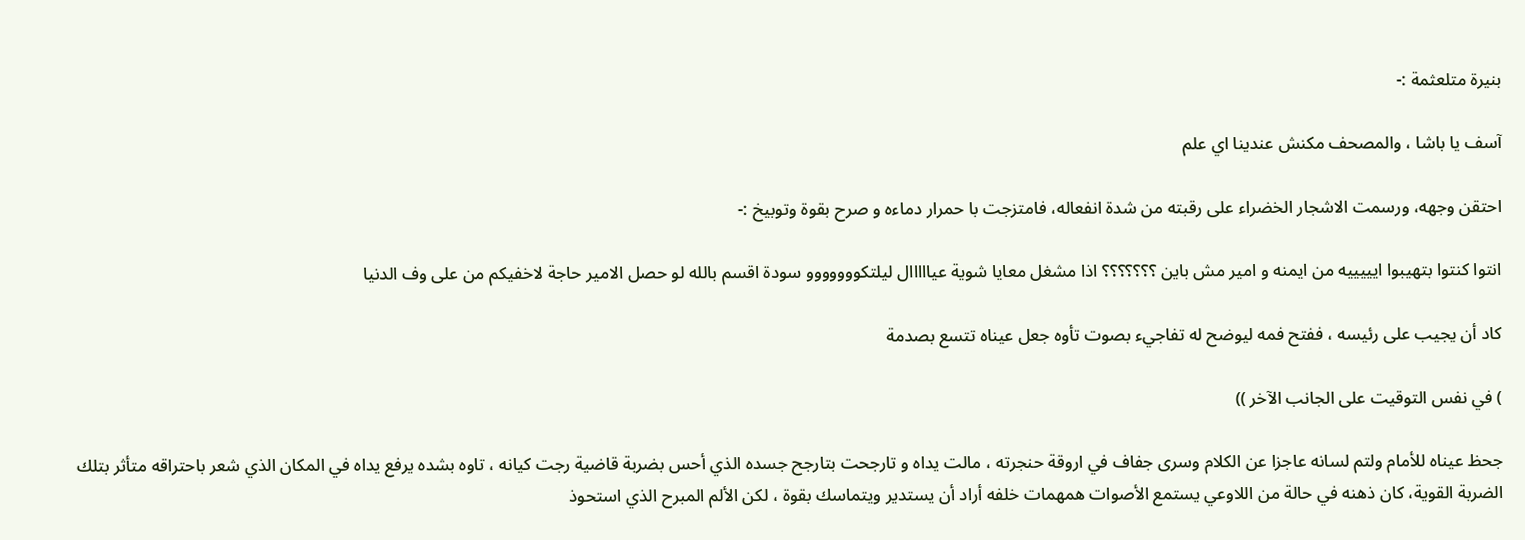بنيرة متلعثمة :-

آسف يا باشا ، والمصحف مكنش عندينا اي علم

احتقن وجهه، ورسمت الاشجار الخضراء على رقبته من شدة انفعاله، فامتزجت با حمرار دماءه و صرح بقوة وتوبيخ :-

انتوا كنتوا بتهيبوا ايييييه من ایمنه و امیر مش باين ؟؟؟؟؟؟؟ اذا مشغل معايا شوية عيااااال ليلتكووووووو سودة اقسم بالله لو حصل الامير حاجة لاخفيكم من على وف الدنيا

كاد أن يجيب على رئيسه ، ففتح فمه ليوضح له تفاجيء بصوت تأوه جعل عيناه تتسع بصدمة

) في نفس التوقيت على الجانب الآخر ))

جحظ عيناه للأمام ولتم لسانه عاجزا عن الكلام وسرى جفاف في اروقة حنجرته ، مالت يداه و تارجحت بتارجح جسده الذي أحس بضربة قاضية رجت كيانه ، تاوه بشده يرفع يداه في المكان الذي شعر باحتراقه متأثر بتلك الضربة القوية، كان ذهنه في حالة من اللاوعي يستمع الأصوات همهمات خلفه أراد أن يستدير ويتماسك بقوة ، لكن الألم المبرح الذي استحوذ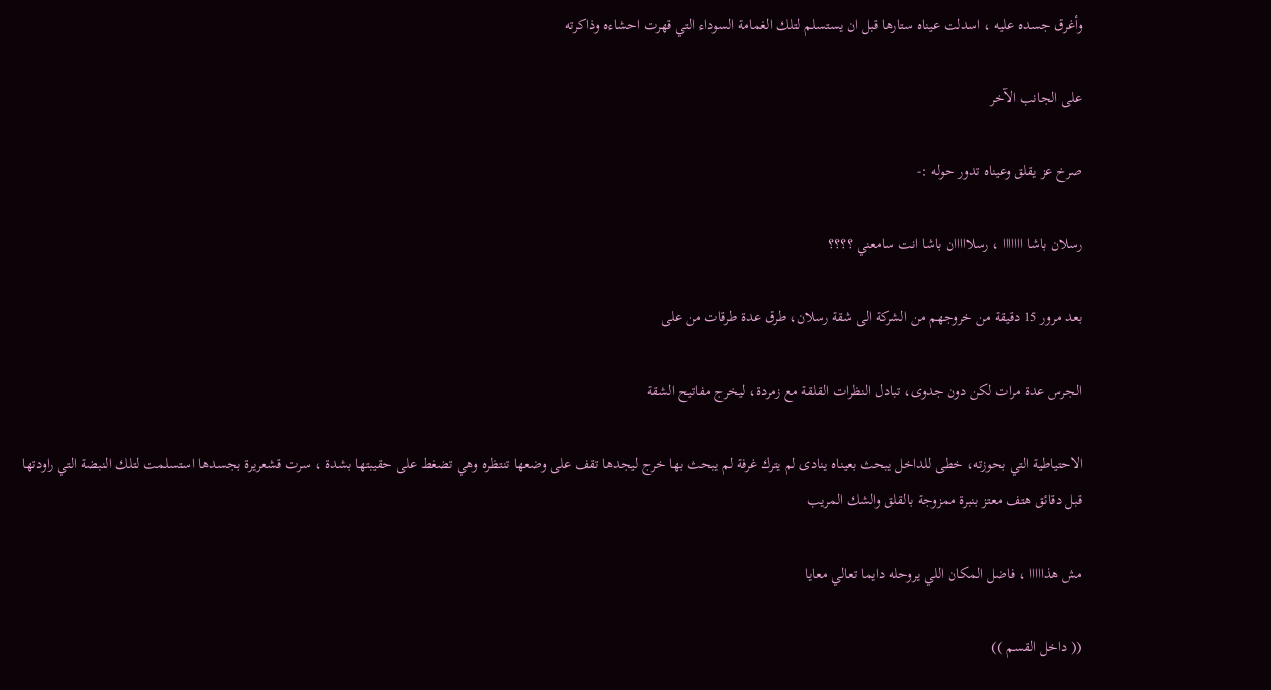وأغرق جسده عليه ، اسدلت عيناه ستارها قبل ان يستسلم لتلك الغمامة السوداء التي قهرت احشاءه وذاكرته

على الجانب الآخر

صرخ عز يقلق وعيناه تدور حوله :-

رسلان باشا ااااااا ، رسلااااان باشا انت سامعني ؟؟؟؟

بعد مرور 15 دقيقة من خروجهم من الشركة الى شقة رسلان، طرق عدة طرقات من على

الجرس عدة مرات لكن دون جدوى، تبادل النظرات القلقة مع زمردة، ليخرج مفاتيح الشقة

الاحتياطية التي بحوزته، خطى للداخل يبحث بعيناه ينادى لم يترك غرفة لم يبحث بها خرج ليجدها تقف على وضعها تنتظره وهي تضغط على حقيبتها بشدة ، سرت قشعريرة بجسدها استسلمت لتلك النبضة التي راودتها قبل دقائق هتف معتز بنبرة ممزوجة بالقلق والشك المريب

مش هذااااا ، فاضل المكان اللي يروحله دايما تعالي معايا

(( داخل القسم ))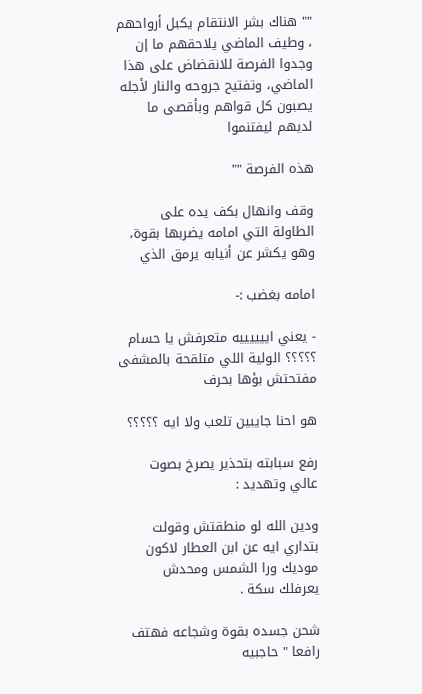"" هناك بشر الانتقام يكبل أرواحهم ، وطيف الماضي يلاحقهم ما إن وجدوا الفرصة للانقضاض على هذا الماضي، وتفتيح جروحه والنار لأجله يصبون كل قواهم وبأقصى ما لديهم ليفتنموا

هذه الفرصة ""

وقف وانهال بكف يده على الطاولة التي امامه يضربها بقوة، وهو يكشر عن أنيابه يرمق الذي

امامه بغضب :-

- يعني اييييييه متعرفش يا حسام ؟؟؟؟؟ الولية اللي متلقحة بالمشفى مفتحتش بؤها بحرف

هو احنا جايبين تلعب ولا ايه ؟؟؟؟؟

رفع سبابته بتحذير يصرخ بصوت عالي وتهديد :

ودين الله لو منطقتش وقولت بتداري ايه عن ابن العطار لاكون موديك ورا الشمس ومحدش يعرفلك سكة .

شحن جسده بقوة وشجاعه فهتف رافعا " حاجبيه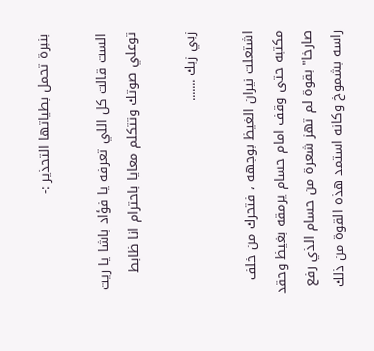بنبرة تحمل بطياتها التحذير :-

الست قالت كل اللي تعرفه یا فؤاد باشا یا ریت توعلي صوتك وتتكلم معايا باحترام انا ظابط

زبي زبك .......

اشتعلت نیران الغيظ بوجهه ، فتحرك من خلف مكتبه حتى وقف امام حسام يرمقه بغيظ وحقد صارخا" بقوة لم تهز شعرة من حسام الذي رفع راسه بشموخ وكانه استمد هذه القوة من ذلك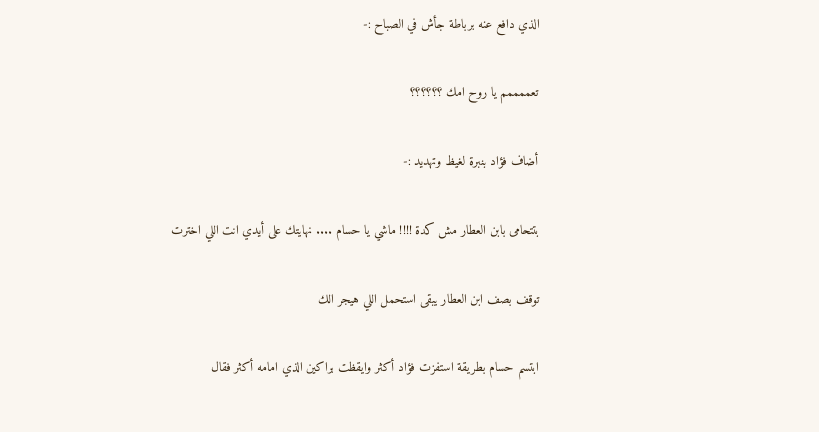الذي دافع عنه برباطة جأش في الصباح :-

تعممممم يا روح امك ؟؟؟؟؟؟

أضاف فؤاد بنبرة لغيظ وتهديد :-

بتتحامى بابن العطار مش كدة !!!! ماشي يا حسام .... نهايتك على أيدي انت اللي اخترت

توقف بصف ابن العطار يبقى استحمل اللي هيجر الك

ابتسم حسام بطريقة استفزت فؤاد أكثر وايقظت براكين الذي امامه أكثر فقال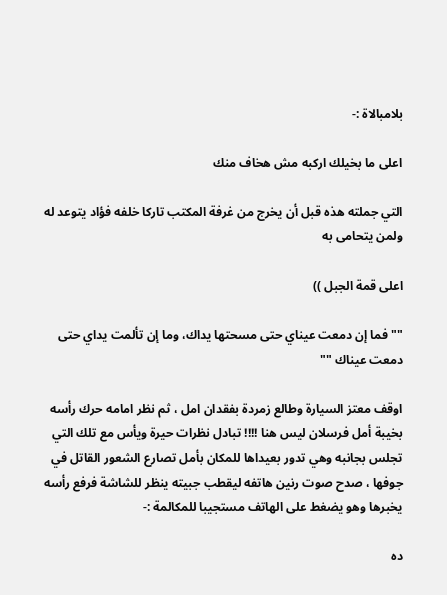بلامبالاة :-

اعلى ما بخيلك اركبه مش هخاف منك

التي جملته هذه قبل أن يخرج من غرفة المكتب تاركا خلفه فؤاد يتوعد له ولمن يتحامى به

اعلى قمة الجبل ))

"" فما إن دمعت عيناي حتى مسحتها يداك، وما إن تألمت يداي حتى دمعت عيناك ""

اوقف معتز السيارة وطالع زمردة بفقدان امل ، ثم نظر امامه حرك رأسه بخيبة أمل فرسلان ليس هنا !!!! تبادل نظرات حيرة ويأس مع تلك التي تجلس بجانبه وهي تدور بعيداها للمكان بأمل تصارع الشعور القاتل في جوفها ، صدح صوت رنين هاتفه ليقطب جبيته ينظر للشاشة فرفع رأسه يخبرها وهو يضغط على الهاتف مستجيبا للمكالمة :-

ده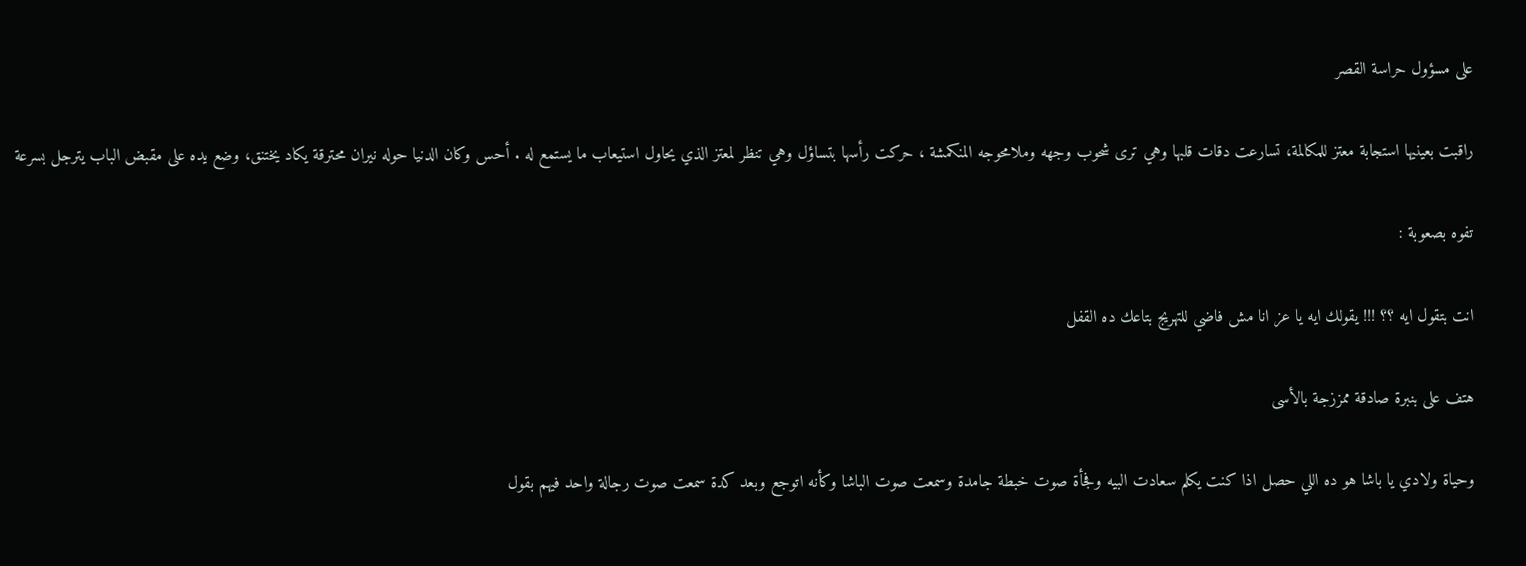على مسؤول حراسة القصر

راقبت بعينيها استجابة معتز للمكالمة، تسارعت دقات قلبها وهي ترى شحوب وجهه وملامحوجه المنكمشة ، حركت رأسها بتساؤل وهي تنظر لمعتز الذي يحاول استيعاب ما يستمع له . أحس وكان الدنيا حوله نيران محترقة يكاد يختنق، وضع يده على مقبض الباب يترجل بسرعة

تفوه بصعوبة :

انت بتقول ايه ؟؟ !!! يقولك ايه يا عز انا مش فاضي للتهريج بتاعك ده القفل

هتف على بنبرة صادقة ممززجة بالأسى

وحياة ولادي يا باشا هو ده اللي حصل اذا كنت يكلم سعادت البيه وفجأة صوت خبطة جامدة وسمعت صوت الباشا وكأنه اتوجع وبعد كدة سمعت صوت رجالة واحد فيهم بقول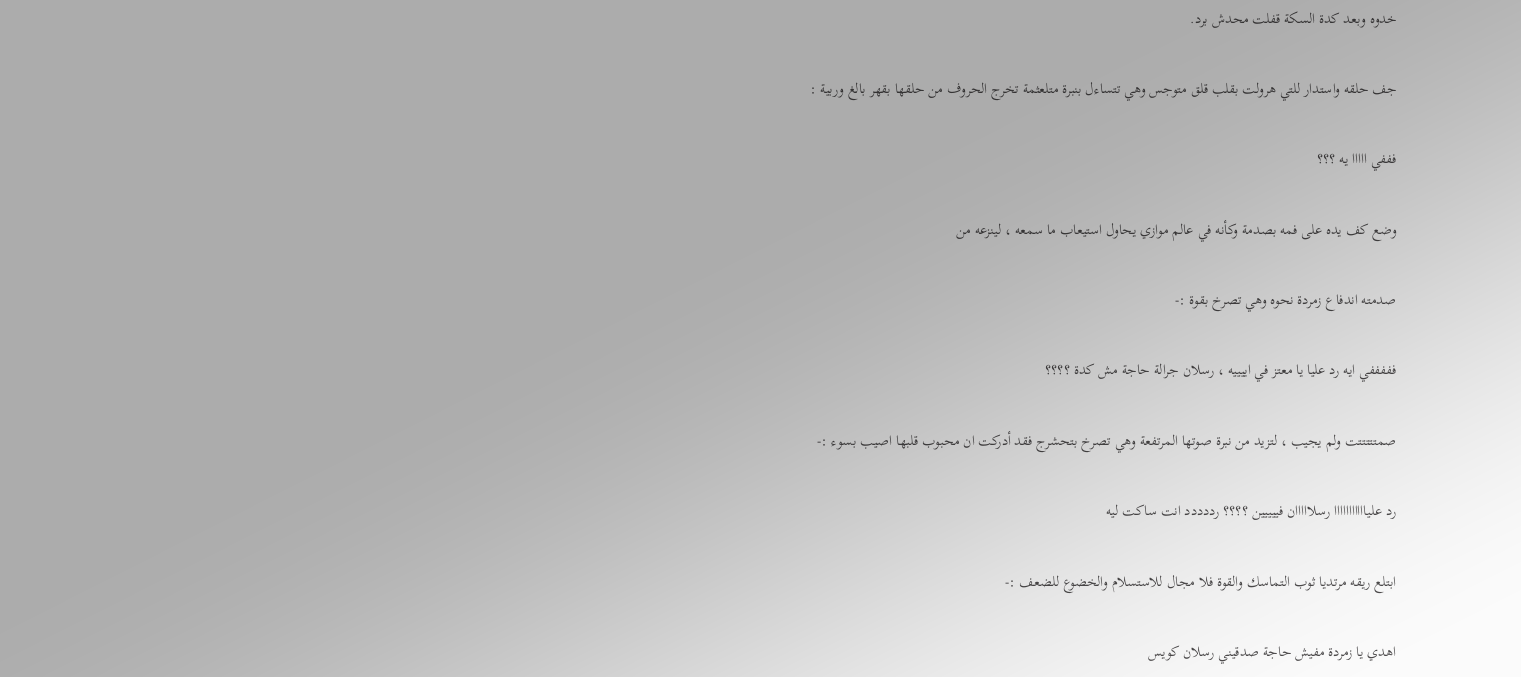خدوه وبعد كدة السكة قفلت محدش برد.

جف حلقه واستدار للتي هرولت بقلب قلق متوجس وهي تتساءل بنبرة متلعثمة تخرج الحروف من حلقها بقهر بالغ وربية :

فففي ااااا يه ؟؟؟

وضع كف يده على فمه بصدمة وكأنه في عالم موازي يحاول استيعاب ما سمعه ، لينزعه من

صدمته اندفاع زمردة نحوه وهي تصرخ بقوة :-

فففففي ايه رد عليا يا معتز في اييييه ، رسلان جرالة حاجة مش كدة ؟؟؟؟

صمتتتتتت ولم يجيب ، لتزيد من نبرة صوتها المرتفعة وهي تصرخ بتحشرج فقد أدركت ان محبوب قلبها اصيب بسوء :-

رد عليااااااااااا رسلااااان فييييين ؟؟؟؟ رددددد انت ساكت ليه

ابتلع ريقه مرتديا ثوب التماسك والقوة فلا مجال للاستسلام والخضوع للضعف :-

اهدي يا زمردة مفيش حاجة صدقيني رسلان كويس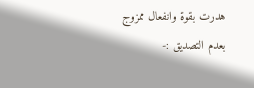هدرت بقوة وانفعال ممزوج بعدم التصديق :-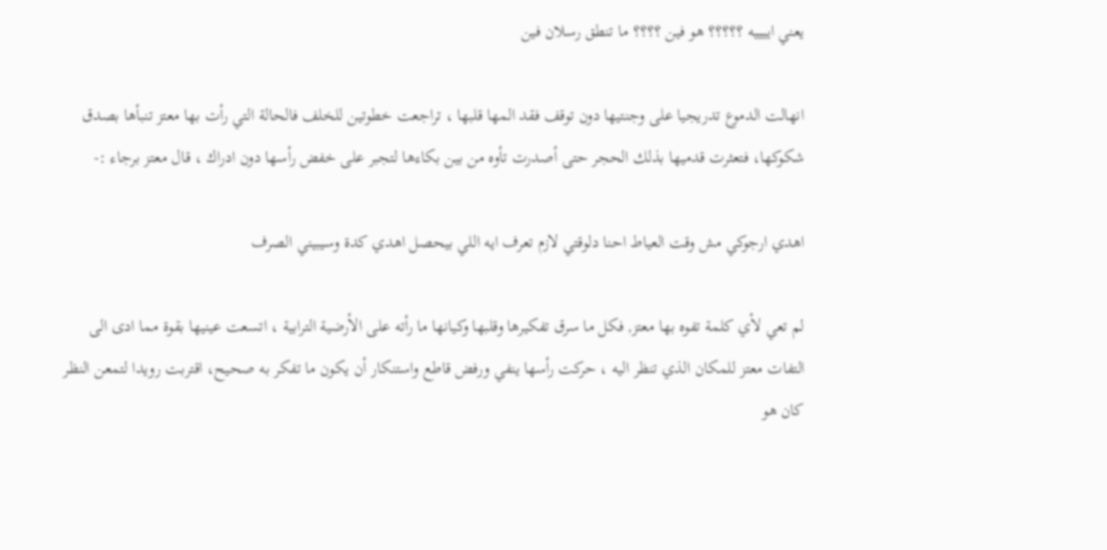يعني اييييه ؟؟؟؟؟ هو فين ؟؟؟؟ ما تنطق رسلان فين

انهالت الدموع تدريجيا على وجنتيها دون توقف فقد المها قلبها ، تراجعت خطوتين للخلف فالحالة التي رأت بها معتز تنبأها بصدق شكوكها، فتعثرت قدميها بذلك الحجر حتى أصدرت تأوه من بين بكاءها لتجبر على خفض رأسها دون ادراك ، قال معتز برجاء :-

اهدي ارجوكي مش وقت العياط احنا دلوقتي لازم تعرف ايه اللي بيحصل اهدي كدة وسيبيني الصرف

لم تعي لأي كلمة تفوه بها معتز, فكل ما سرق تفكيرها وقلبها وكيانها ما رأته على الأرضية الترابية ، اتسعت عينيها بقوة مما ادى الى التفات معتز للمكان الذي تنظر اليه ، حركت رأسها ينفي ورفض قاطع واستنكار أن يكون ما تفكر به صحیح، اقتربت رويدا لتمعن النظر كان هو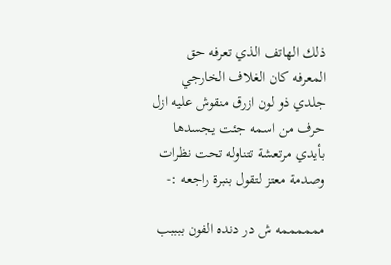ذلك الهاتف الذي تعرفه حق المعرفه كان الغلاف الخارجي جلدي ذو لون ازرق منقوش عليه ازل حرف من اسمه جئت يجسدها بأيدي مرتعشة تتناوله تحت نظرات وصدمة معتز لتقول بنبرة راجعه :-

ممممممه ش در دنده الفون ببببب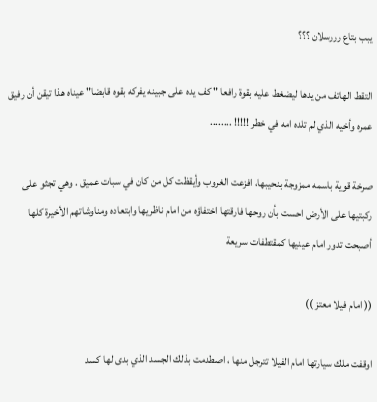يبب بتاع رررسلان ؟؟؟

التقط الهاتف من يدها ليضغط عليه بقوة رافعا " كف يده على جبينه يفركه بقوه قابضا" عيناه هذا تيقن أن رفيق عمره وأخيه الذي لم تلده امه في خطر !!!!! ........

صرخة قوية باسمه ممزوجة بنحيبها، افزعت الغروب وأيقظت كل من كان في سبات عميق . وهي تجثو على ركبتيها على الأرض احست بأن روحها فارقتها اختفاؤه من امام ناظريها وابتعاده ومناوشاتهم الأخيرة كلها أصبحت تدور امام عينيها كمقتطفات سريعة

(( امام فيلا معتز ))

اوقفت ملك سيارتها امام الفيلا تترجل منها ، اصطدمت بذلك الجسد الذي بدى لها كسد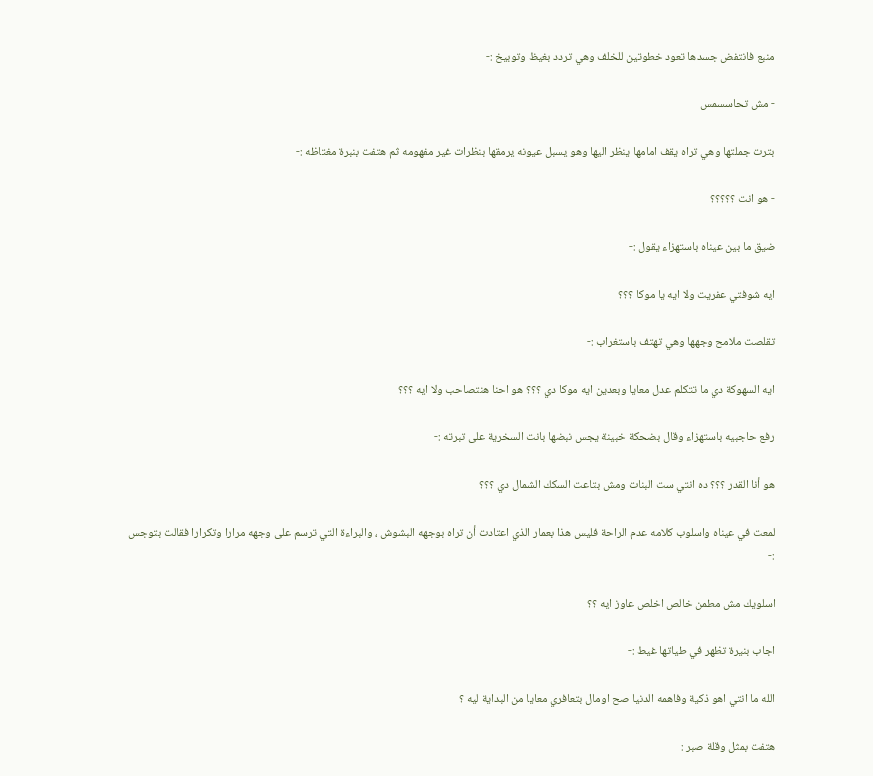منبع فانتفض جسدها تعود خطوتين للخلف وهي تردد بغيظ وتوبيخ :-

- مش تحاسسمس

بترت جملتها وهي تراه يقف امامها ينظر اليها وهو يسبل عيونه يرمقها بنظرات غير مفهومه ثم هتفت بنبرة مغتاظه :-

- هو انت ؟؟؟؟؟

ضيق ما بين عيناه باستهزاء يقول :-

ايه شوفتي عفريت ولا ايه يا موكا ؟؟؟

تقلصت ملامح وجهها وهي تهتف باستغراب :-

ايه السهوكة دي ما تتكلم عدل معايا وبعدين ايه موكا دي ؟؟؟ هو احنا هنتصاحب ولا ايه ؟؟؟

رفع حاجبيه باستهزاء وقال بضحكة خبينة يجس نبضها بانت السخرية على تبرته :-

هو أنا القدر ؟؟؟ ده انتي ست البنات ومش بتاعت السكك الشمال دي ؟؟؟

لمعت في عيناه واسلوب كلامه عدم الراحة فليس هذا بعمار الذي اعتادت أن تراه بوجهه البشوش ، والبراءة التي ترسم على وجهه مرارا وتكرارا فقالت بتوجس :-

اسلويك مش مطمن خالص اخلص عاوز ايه ؟؟

اجاب بنيرة تظهر في طياتها غيط :-

الله ما انتي اهو ذكية وفاهمه الدنيا صح اومال بتعافري معايا من البداية ليه ؟

هتفت بمثل وقلة صبر :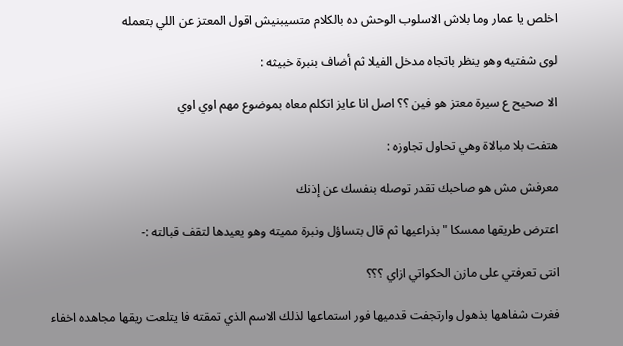اخلص يا عمار وما بلاش الاسلوب الوحش ده بالكلام متسيبنيش اقول المعتز عن اللي بتعمله

لوى شفتيه وهو ينظر باتجاه مدخل الفيلا ثم أضاف بنبرة خبيثه :

الا صحيح ع سيرة معتز هو فين ؟؟ اصل انا عايز اتكلم معاه بموضوع مهم اوي اوي

هتفت بلا مبالاة وهي تحاول تجاوزه :

معرفش مش هو صاحبك تقدر توصله بنفسك عن إذنك

اعترض طريقها ممسكا " بذراعيها ثم قال بتساؤل ونبرة مميته وهو يعيدها لتقف قبالته :-

انتى تعرفتي على مازن الحكواتي ازاي ؟؟؟

فغرت شفاهها بذهول وارتجفت قدميها فور استماعها لذلك الاسم الذي تمقته فا يتلعت ريقها مجاهده اخفاء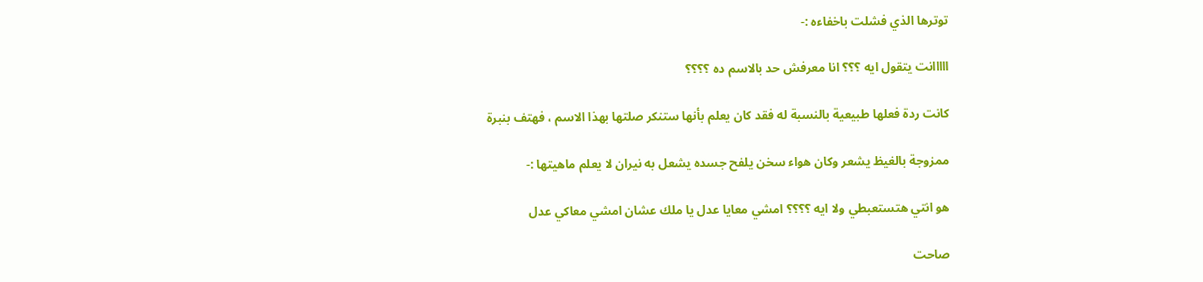توترها الذي فشلت باخفاءه :-

ااااانت يتقول ايه ؟؟؟ انا معرفش حد بالاسم ده ؟؟؟؟

كانت ردة فعلها طبيعية بالنسبة له فقد كان يعلم بأنها ستنكر صلتها بهذا الاسم ، فهتف بنبرة

ممزوجة بالغيظ يشعر وكان هواء سخن يلفح جسده يشعل به نیران لا يعلم ماهيتها :-

هو انتي هتستعبطي ولا ايه ؟؟؟؟ امشي معايا عدل يا ملك عشان امشي معاكي عدل

صاحت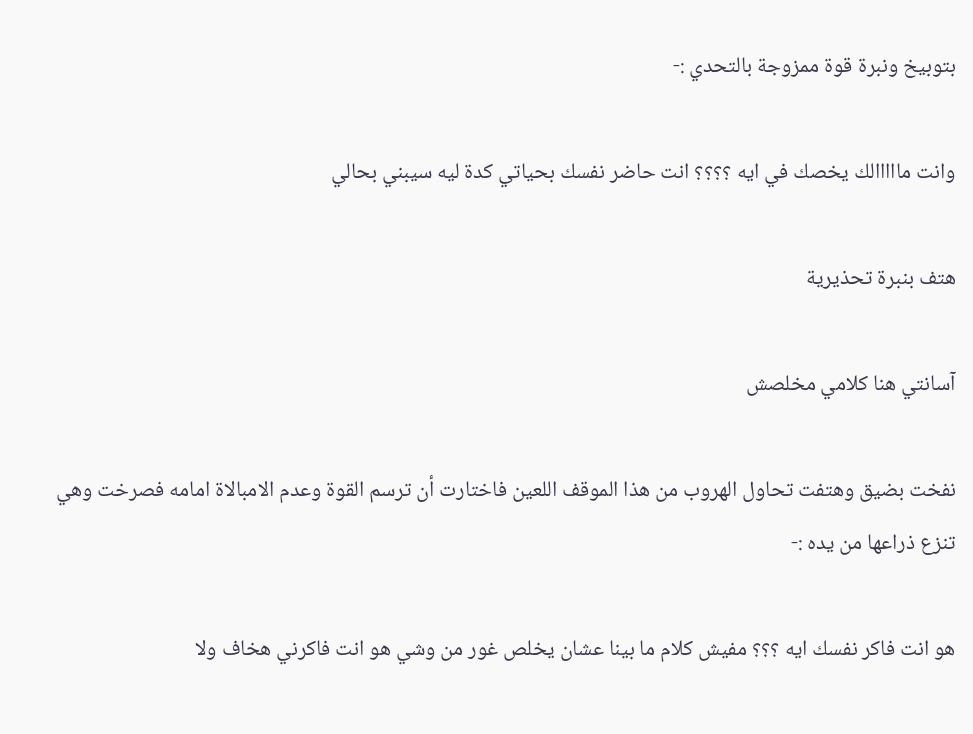بتوبيخ ونبرة قوة ممزوجة بالتحدي :-

وانت مااااالك يخصك في ايه ؟؟؟؟ انت حاضر نفسك بحياتي كدة ليه سيبني بحالي

هتف بنبرة تحذيرية

آسانتي هنا كلامي مخلصش

نفخت بضيق وهتفت تحاول الهروب من هذا الموقف اللعين فاختارت أن ترسم القوة وعدم الامبالاة امامه فصرخت وهي تنزع ذراعها من يده :-

هو انت فاكر نفسك ايه ؟؟؟ مفيش كلام ما بينا عشان يخلص غور من وشي هو انت فاكرني هخاف ولا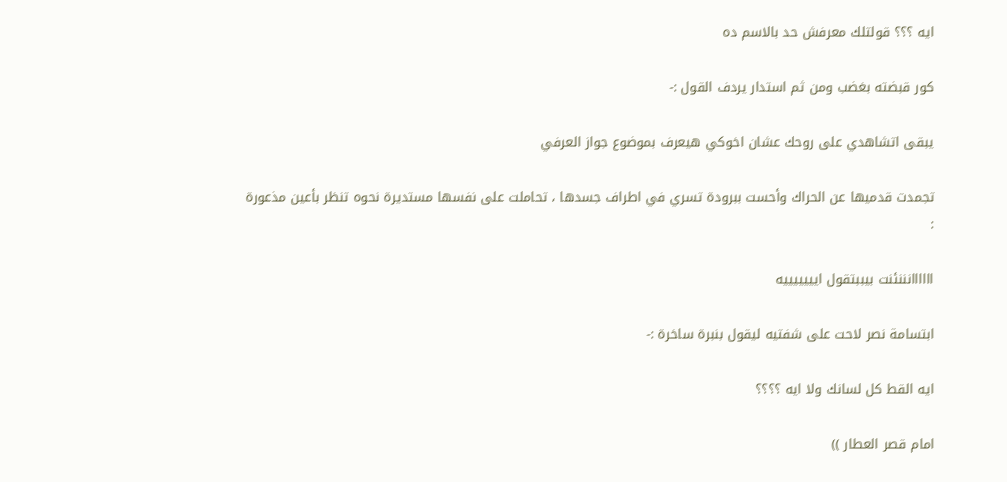ايه ؟؟؟ قولتلك معرفش حد بالاسم ده

کور قبضته بغضب ومن ثم استدار يردف القول :-

يبقى اتشاهدي على روحك عشان اخوكي هيعرف بموضوع جواز العرفي

تجمدت قدميها عن الحراك وأحست ببرودة تسري في اطراف جسدها ، تحاملت على نفسها مستديرة نحوه تنظر بأعين مذعورة :

اااااانننئنت بيببتقول ايييييييه

ابتسامة نصر لاحت على شفتيه ليقول بنبرة ساخرة :-

ايه القط كل لسانك ولا ايه ؟؟؟؟

امام قصر العطار ))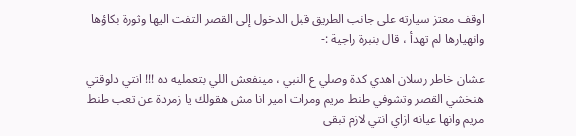اوقف معتز سيارته على جانب الطريق قبل الدخول إلى القصر التفت اليها وثورة بكاؤها وانهيارها لم تهدأ ، قال بنبرة راجية :-

عشان خاطر رسلان اهدي كدة وصلي ع النبي ، مينفعش اللي بتعمليه ده !!! انتي دلوقتي هنخشي القصر وتشوفي طنط مريم ومرات امير انا مش هقولك يا زمردة عن تعب طنط مريم وانها عيانه ازاي انتي لازم تبقى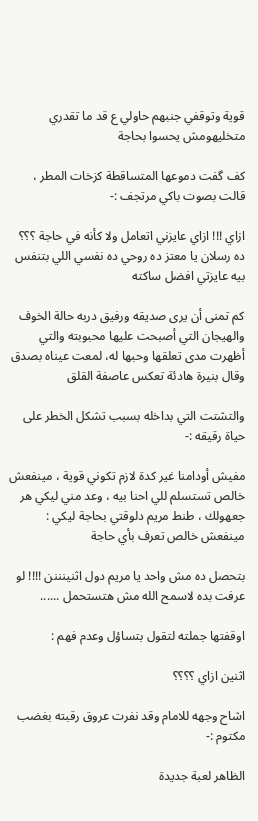قوية وتوقفي جنبهم حاولي ع قد ما تقدري متخليهومش يحسوا بحاجة

کف گفت دموعها المتساقطة كزخات المطر ، قالت بصوت باكي مرتجف :-

ازاي !!! ازاي عايزني اتعامل ولا كأنه في حاجة ؟؟؟ ده رسلان يا معتز ده روحي ده نفسي اللي بتنفس بيه عايزتي افضل ساكته

كم تمنى أن يرى صديقه ورفيق دربه حالة الخوف والهيجان التي أصبحت عليها محبوبته والتي أظهرت مدى تعلقها وحبها له، لمعت عيناه بصدق وقال بنيرة هادئة تعكس عاصفة القلق

والتشتت التي بداخله بسبب تشكل الخطر على حياة رقيقه :-

مفيش أودامنا غير كدة لازم تكوني قوية ، مينفعش خالص تستسلم للي احنا بيه ، وعد مني ليكي هر جعهولك ، طنط مريم دلوقتي بحاجة ليكي : مينفعش خالص تعرف بأي حاجة

بتحصل ده مش واحد يا مريم دول اثنينننن !!!! لو عرفت بده لاسمح الله مش هتستحمل ......

اوقفتها جملته لتقول بتساؤل وعدم فهم :

اثنين ازاي ؟؟؟؟

اشاح وجهه للامام وقد نفرت عروق رقبته بغضب مكتوم :-

الظاهر لعبة جديدة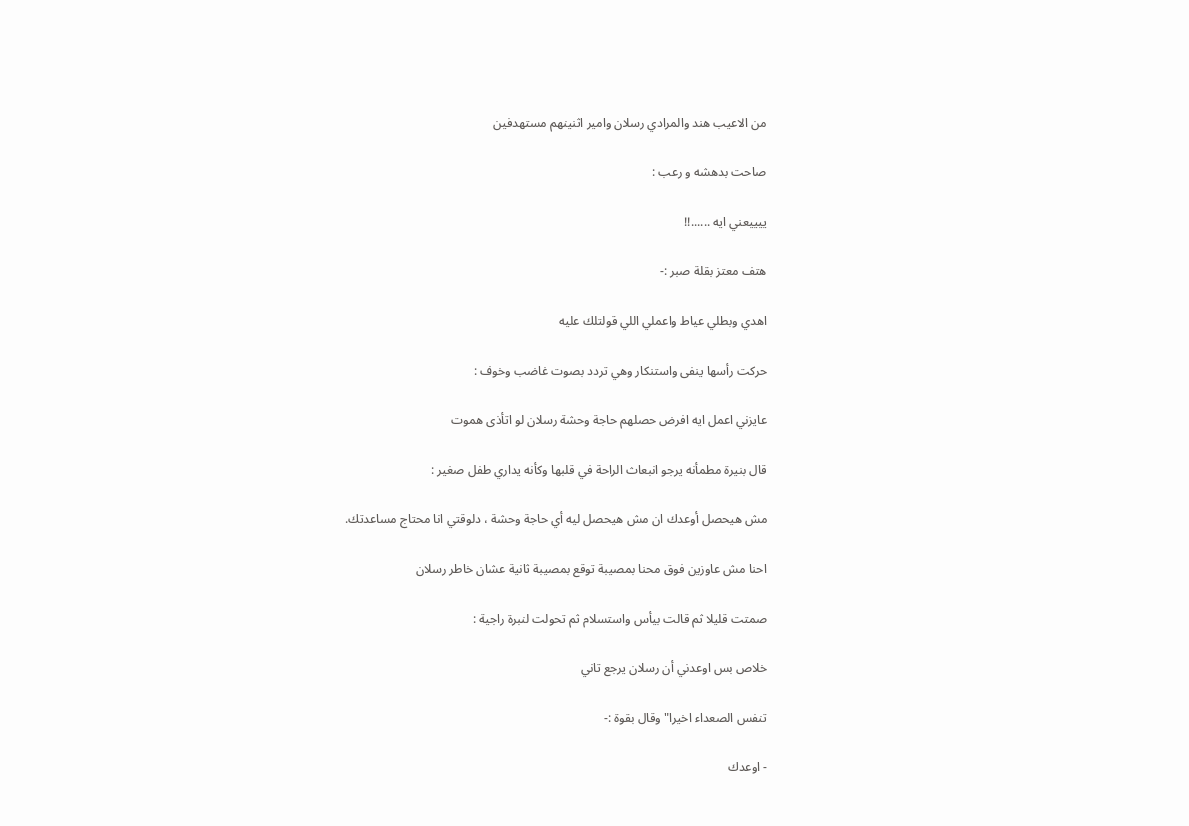من الاعيب هند والمرادي رسلان وامير اثنينهم مستهدفين

صاحت بدهشه و رعب :

ييييعني ايه ......!!

هتف معتز بقلة صبر :-

اهدي وبطلي عياط واعملي اللي قولتلك عليه

حركت رأسها ينفى واستنكار وهي تردد بصوت غاضب وخوف :

عايزني اعمل ايه افرض حصلهم حاجة وحشة رسلان لو اتأذى هموت

قال بنيرة مطمأنه يرجو انبعاث الراحة في قلبها وكأنه يداري طفل صغير :

مش هيحصل أوعدك ان مش هيحصل ليه أي حاجة وحشة ، دلوقتي انا محتاج مساعدتك.

احنا مش عاوزين فوق محنا بمصيبة توقع بمصيبة ثانية عشان خاطر رسلان

صمتت قليلا ثم قالت بيأس واستسلام ثم تحولت لنبرة راجية :

خلاص بس اوعدني أن رسلان يرجع تاني

تنفس الصعداء اخيرا" وقال بقوة :-

- اوعدك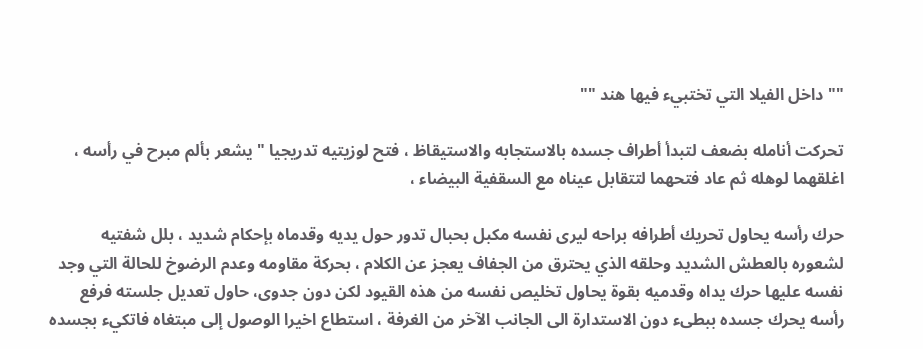"" داخل الفيلا التي تختبيء فيها هند ""

تحركت أنامله بضعف لتبدأ أطراف جسده بالاستجابه والاستيقاظ ، فتح لوزيتيه تدريجيا " يشعر بألم مبرح في رأسه ، اغلقهما لوهله ثم عاد فتحهما لتتقابل عيناه مع السقفية البيضاء ،

حرك رأسه يحاول تحريك أطرافه براحه ليرى نفسه مكبل بحبال تدور حول يديه وقدماه بإحكام شدید ، بلل شفتيه لشعوره بالعطش الشديد وحلقه الذي يحترق من الجفاف يعجز عن الكلام ، بحركة مقاومه وعدم الرضوخ للحالة التي وجد نفسه عليها حرك يداه وقدميه بقوة يحاول تخليص نفسه من هذه القيود لكن دون جدوى، حاول تعديل جلسته فرفع رأسه يحرك جسده ببطیء دون الاستدارة الى الجانب الآخر من الغرفة ، استطاع اخيرا الوصول إلى مبتغاه فاتكيء بجسده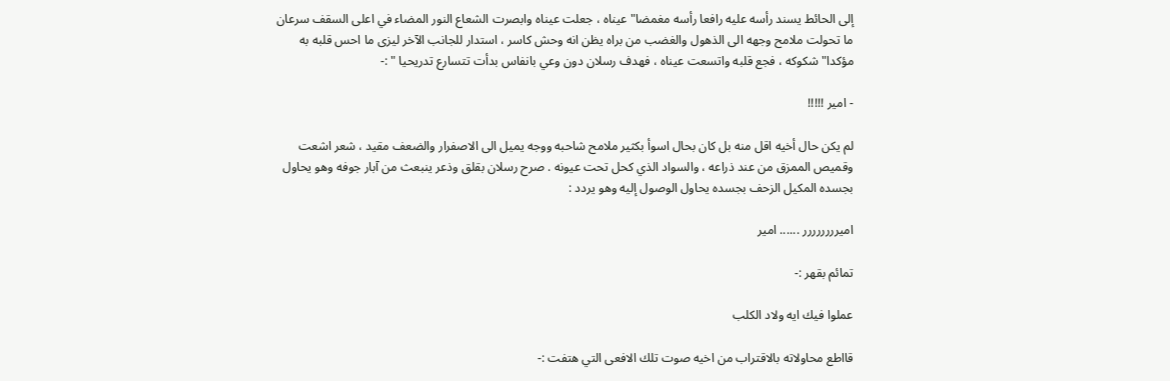إلى الحائط يسند رأسه عليه رافعا رأسه مغمضا" عيناه ، جعلت عيناه وابصرت الشعاع النور المضاء في اعلى السقف سرعان ما تحولت ملامح وجهه الى الذهول والغضب من براه يظن انه وحش كاسر ، استدار للجانب الآخر ليزی ما احس قلبه به مؤكدا" شكوكه ، فجع قلبه واتسعت عيناه ، فهدف رسلان دون وعي بانفاس بدأت تتسارع تدريحيا " :-

- امیر !!!!!

لم يكن حال أخيه اقل منه بل كان بحال اسوأ بكثير ملامح شاحبه ووجه يميل الى الاصفرار والضعف مقيد ، شعر اشعت وقميص الممزق من عند ذراعه ، والسواد الذي كحل تحت عيونه . صرح رسلان بقلق وذعر ينبعث من آبار جوفه وهو يحاول بجسده المكيل الزحف بجسده يحاول الوصول إليه وهو يردد :

امیرررررررر ...... امیر

تمائم بقهر :-

عملوا فيك ايه ولاد الكلب

قااطع محاولاته بالاقتراب من اخيه صوت تلك الافعى التي هتفت :-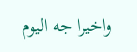واخيرا جه اليوم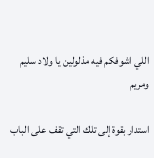اللي اشوفكم فيه مذلولين يا ولاد سليم ومريم

استدار بقوة إلى تلك التي تقف على الباب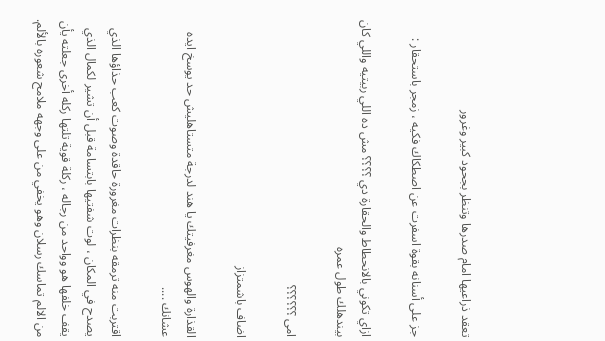تعقد ذراعيها امام صدرها وتنظر بجحود كبير وغرور

جز على أسنانه بقوة اسفرت عن اصطكاك فكيه ، زمجر باستحقار :

ازاي تكوني بالانحطاط والحقارة دي ؟؟؟؟ مش ده اللي ربيتيه واللي كان بيندهلك طول عمره

امی ؟؟؟؟؟؟

اضاف باشمتزاز

القذارة والهوس مغرفيتك يا هند لدرجة متستاهليش حد يوسخ ايده عشانك ....

اقتربت منه ترمقه بنظرات مغرورة حاقدة وصوت كعب حذاؤها الذي يصدح في المكان ، لوت شفتيها بابتسامة قبل أن تشير لكمال الذي يقف خلفها هو وواحد من رجاله ، ركلة قوية تلتها ركله أخرى جعلته يأن من الالم تماسك رسلان وهو يخفي من على وجهه ملامح شعوره بالألم.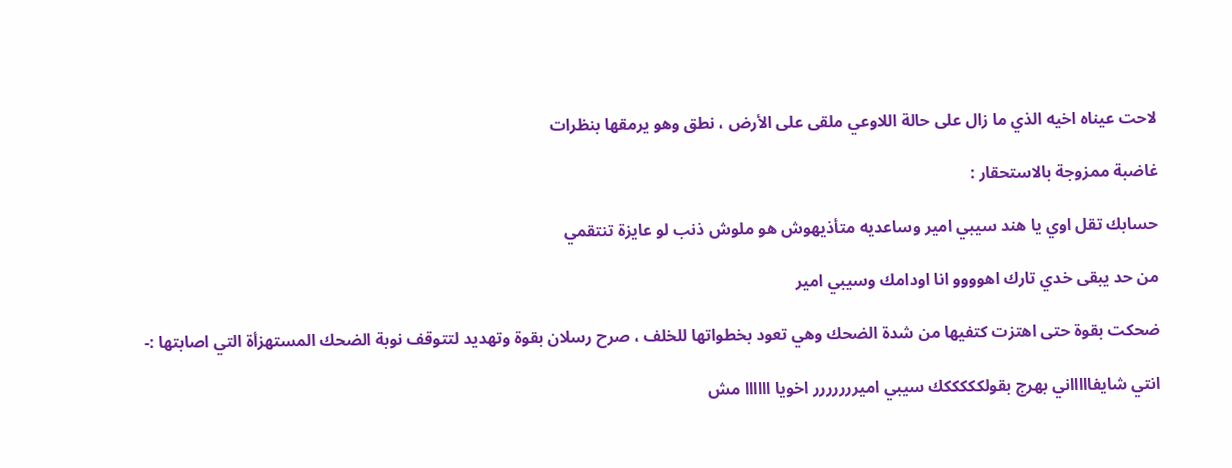لاحت عيناه اخيه الذي ما زال على حالة اللاوعي ملقى على الأرض ، نطق وهو يرمقها بنظرات

غاضبة ممزوجة بالاستحقار :

حسابك تقل اوي يا هند سيبي امير وساعديه متأذيهوش هو ملوش ذنب لو عايزة تنتقمي

من حد يبقى خدي تارك اهوووو انا اودامك وسيبي امیر

ضحكت بقوة حتى اهتزت كتفيها من شدة الضحك وهي تعود بخطواتها للخلف ، صرح رسلان بقوة وتهديد لتتوقف نوبة الضحك المستهزأة التي اصابتها :-

انتي شايفاااااني بهرج بقولكككككك سيبي اميررررررر اخويا اااااا مش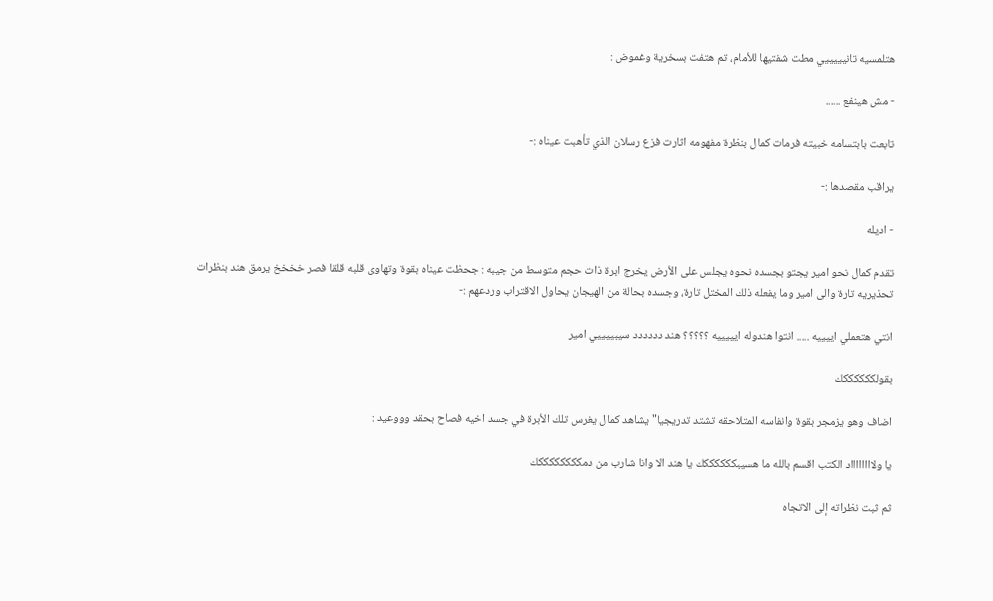هتلمسيه تانيييييي مطت شفتيها للأمام، تم هتفت بسخرية وغموض :

- مش هينفع ......

تابعت بابتسامه خبيته فرمات كمال بنظرة مفهومه اثارت فزع رسلان الذي تأهبت عيناه :-

يراقب مقصدها :-

- اديله

تقدم كمال نحو امير يجتو بجسده نحوه يجلس على الأرض يخرج ابرة ذات حجم متوسط من جيبه : جحظت عيناه بقوة وتهاوى قلبه قلقا فصر خخخخ يرمق هند بنظرات تحذيريه تارة والی امير وما يفعله ذلك المختل تارة، وجسده بحالة من الهيجان يحاول الاقتراب وردعهم :-

انتي هتعملي اييييه ..... انتوا هندوله ایییییه ؟؟؟؟؟ هند دددددد سيبييييي امير

بقولككككككك

اضاف وهو يزمجر بقوة وانفاسه المتلاحقه تشتد تدريجيا" يشاهد كمال يغرس تلك الأبرة في جسد اخيه فصاح بحقد وووعيد :

يا ولااااااااد الكتب اقسم بالله ما هسيبككككككك يا هند الا وانا شارب من دمككككككككك

ثم ثبت نظراته إلى الاتجاه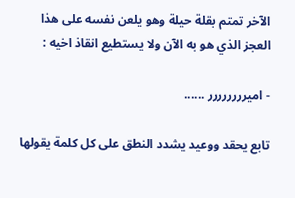الآخر تمتم بقلة حيلة وهو يلعن نفسه على هذا العجز الذي هو به الآن ولا يستطيع انقاذ اخيه :

- امیرررررررر ......

تابع يحقد ووعيد يشدد النطق على كل كلمة يقولها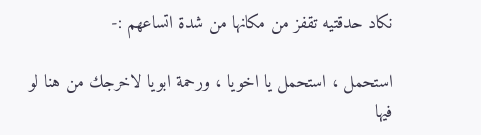نكاد حدقتيه تقفز من مكانها من شدة اتساعهم :-

استحمل ، استحمل يا اخويا ، ورحمة ابويا لاخرجك من هنا لو فيها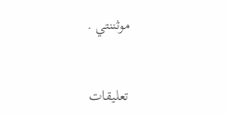موثننتي .


تعليقات